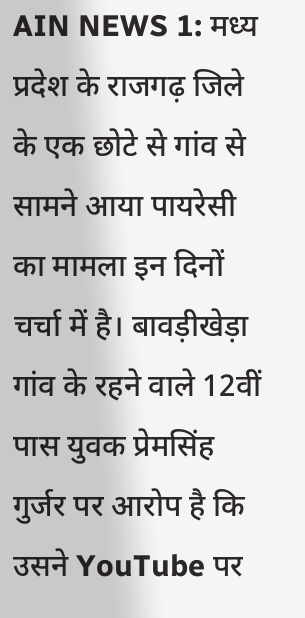AIN NEWS 1: मध्य प्रदेश के राजगढ़ जिले के एक छोटे से गांव से सामने आया पायरेसी का मामला इन दिनों चर्चा में है। बावड़ीखेड़ा गांव के रहने वाले 12वीं पास युवक प्रेमसिंह गुर्जर पर आरोप है कि उसने YouTube पर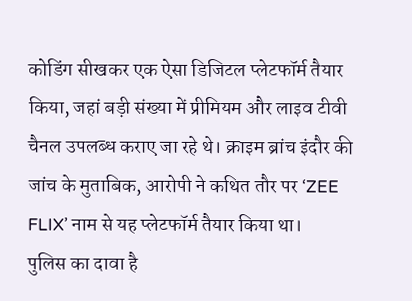कोडिंग सीखकर एक ऐसा डिजिटल प्लेटफॉर्म तैयार किया, जहां बड़ी संख्या में प्रीमियम और लाइव टीवी चैनल उपलब्ध कराए जा रहे थे। क्राइम ब्रांच इंदौर की जांच के मुताबिक, आरोपी ने कथित तौर पर ‘ZEE FLIX’ नाम से यह प्लेटफॉर्म तैयार किया था।
पुलिस का दावा है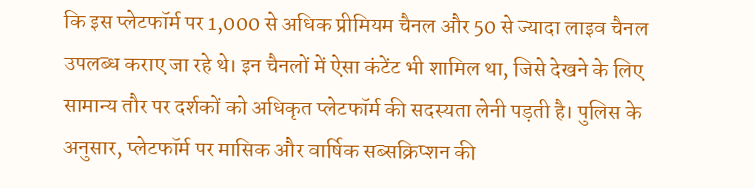कि इस प्लेटफॉर्म पर 1,000 से अधिक प्रीमियम चैनल और 50 से ज्यादा लाइव चैनल उपलब्ध कराए जा रहे थे। इन चैनलों में ऐसा कंटेंट भी शामिल था, जिसे देखने के लिए सामान्य तौर पर दर्शकों को अधिकृत प्लेटफॉर्म की सदस्यता लेनी पड़ती है। पुलिस के अनुसार, प्लेटफॉर्म पर मासिक और वार्षिक सब्सक्रिप्शन की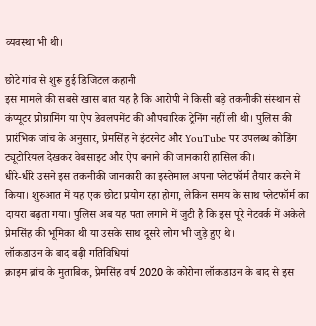व्यवस्था भी थी।

छोटे गांव से शुरू हुई डिजिटल कहानी
इस मामले की सबसे खास बात यह है कि आरोपी ने किसी बड़े तकनीकी संस्थान से कंप्यूटर प्रोग्रामिंग या ऐप डेवलपमेंट की औपचारिक ट्रेनिंग नहीं ली थी। पुलिस की प्रारंभिक जांच के अनुसार, प्रेमसिंह ने इंटरनेट और YouTube पर उपलब्ध कोडिंग ट्यूटोरियल देखकर वेबसाइट और ऐप बनाने की जानकारी हासिल की।
धीरे-धीरे उसने इस तकनीकी जानकारी का इस्तेमाल अपना प्लेटफॉर्म तैयार करने में किया। शुरुआत में यह एक छोटा प्रयोग रहा होगा, लेकिन समय के साथ प्लेटफॉर्म का दायरा बढ़ता गया। पुलिस अब यह पता लगाने में जुटी है कि इस पूरे नेटवर्क में अकेले प्रेमसिंह की भूमिका थी या उसके साथ दूसरे लोग भी जुड़े हुए थे।
लॉकडाउन के बाद बढ़ी गतिविधियां
क्राइम ब्रांच के मुताबिक, प्रेमसिंह वर्ष 2020 के कोरोना लॉकडाउन के बाद से इस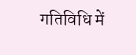गतिविधि में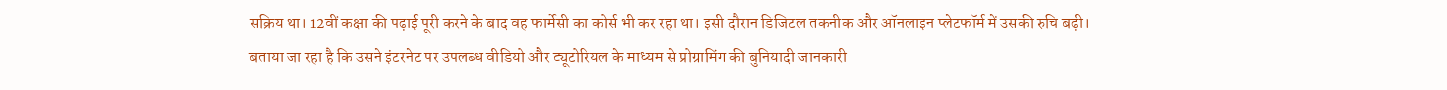सक्रिय था। 12वीं कक्षा की पढ़ाई पूरी करने के बाद वह फार्मेसी का कोर्स भी कर रहा था। इसी दौरान डिजिटल तकनीक और ऑनलाइन प्लेटफॉर्म में उसकी रुचि बढ़ी।
बताया जा रहा है कि उसने इंटरनेट पर उपलब्ध वीडियो और ट्यूटोरियल के माध्यम से प्रोग्रामिंग की बुनियादी जानकारी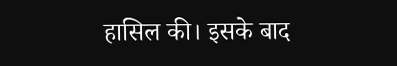हासिल की। इसके बाद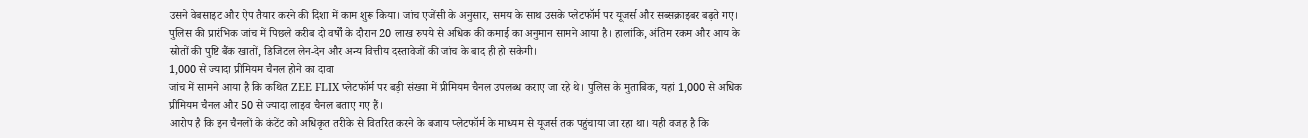उसने वेबसाइट और ऐप तैयार करने की दिशा में काम शुरू किया। जांच एजेंसी के अनुसार, समय के साथ उसके प्लेटफॉर्म पर यूजर्स और सब्सक्राइबर बढ़ते गए।
पुलिस की प्रारंभिक जांच में पिछले करीब दो वर्षों के दौरान 20 लाख रुपये से अधिक की कमाई का अनुमान सामने आया है। हालांकि, अंतिम रकम और आय के स्रोतों की पुष्टि बैंक खातों, डिजिटल लेन-देन और अन्य वित्तीय दस्तावेजों की जांच के बाद ही हो सकेगी।
1,000 से ज्यादा प्रीमियम चैनल होने का दावा
जांच में सामने आया है कि कथित ZEE FLIX प्लेटफॉर्म पर बड़ी संख्या में प्रीमियम चैनल उपलब्ध कराए जा रहे थे। पुलिस के मुताबिक, यहां 1,000 से अधिक प्रीमियम चैनल और 50 से ज्यादा लाइव चैनल बताए गए हैं।
आरोप है कि इन चैनलों के कंटेंट को अधिकृत तरीके से वितरित करने के बजाय प्लेटफॉर्म के माध्यम से यूजर्स तक पहुंचाया जा रहा था। यही वजह है कि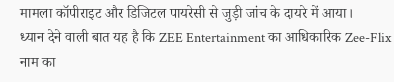मामला कॉपीराइट और डिजिटल पायरेसी से जुड़ी जांच के दायरे में आया।
ध्यान देने वाली बात यह है कि ZEE Entertainment का आधिकारिक Zee-Flix नाम का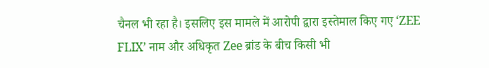चैनल भी रहा है। इसलिए इस मामले में आरोपी द्वारा इस्तेमाल किए गए ‘ZEE FLIX’ नाम और अधिकृत Zee ब्रांड के बीच किसी भी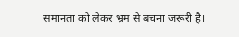समानता को लेकर भ्रम से बचना जरूरी है।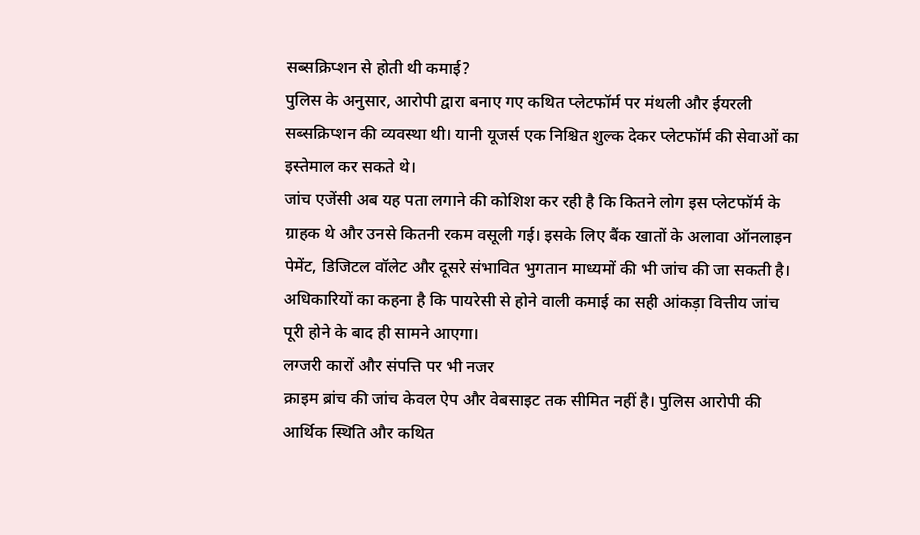सब्सक्रिप्शन से होती थी कमाई?
पुलिस के अनुसार, आरोपी द्वारा बनाए गए कथित प्लेटफॉर्म पर मंथली और ईयरली सब्सक्रिप्शन की व्यवस्था थी। यानी यूजर्स एक निश्चित शुल्क देकर प्लेटफॉर्म की सेवाओं का इस्तेमाल कर सकते थे।
जांच एजेंसी अब यह पता लगाने की कोशिश कर रही है कि कितने लोग इस प्लेटफॉर्म के ग्राहक थे और उनसे कितनी रकम वसूली गई। इसके लिए बैंक खातों के अलावा ऑनलाइन पेमेंट, डिजिटल वॉलेट और दूसरे संभावित भुगतान माध्यमों की भी जांच की जा सकती है।
अधिकारियों का कहना है कि पायरेसी से होने वाली कमाई का सही आंकड़ा वित्तीय जांच पूरी होने के बाद ही सामने आएगा।
लग्जरी कारों और संपत्ति पर भी नजर
क्राइम ब्रांच की जांच केवल ऐप और वेबसाइट तक सीमित नहीं है। पुलिस आरोपी की आर्थिक स्थिति और कथित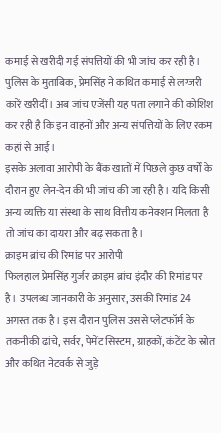कमाई से खरीदी गई संपत्तियों की भी जांच कर रही है।
पुलिस के मुताबिक, प्रेमसिंह ने कथित कमाई से लग्जरी कारें खरीदीं। अब जांच एजेंसी यह पता लगाने की कोशिश कर रही है कि इन वाहनों और अन्य संपत्तियों के लिए रकम कहां से आई।
इसके अलावा आरोपी के बैंक खातों में पिछले कुछ वर्षों के दौरान हुए लेन-देन की भी जांच की जा रही है। यदि किसी अन्य व्यक्ति या संस्था के साथ वित्तीय कनेक्शन मिलता है तो जांच का दायरा और बढ़ सकता है।
क्राइम ब्रांच की रिमांड पर आरोपी
फिलहाल प्रेमसिंह गुर्जर क्राइम ब्रांच इंदौर की रिमांड पर है। उपलब्ध जानकारी के अनुसार, उसकी रिमांड 24 अगस्त तक है। इस दौरान पुलिस उससे प्लेटफॉर्म के तकनीकी ढांचे, सर्वर, पेमेंट सिस्टम, ग्राहकों, कंटेंट के स्रोत और कथित नेटवर्क से जुड़े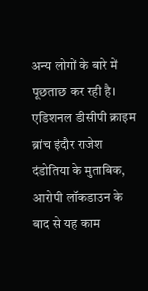अन्य लोगों के बारे में पूछताछ कर रही है।
एडिशनल डीसीपी क्राइम ब्रांच इंदौर राजेश दंडोतिया के मुताबिक, आरोपी लॉकडाउन के बाद से यह काम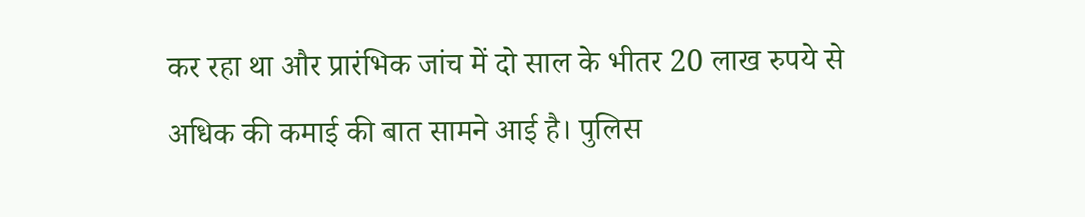कर रहा था और प्रारंभिक जांच में दो साल के भीतर 20 लाख रुपये से अधिक की कमाई की बात सामने आई है। पुलिस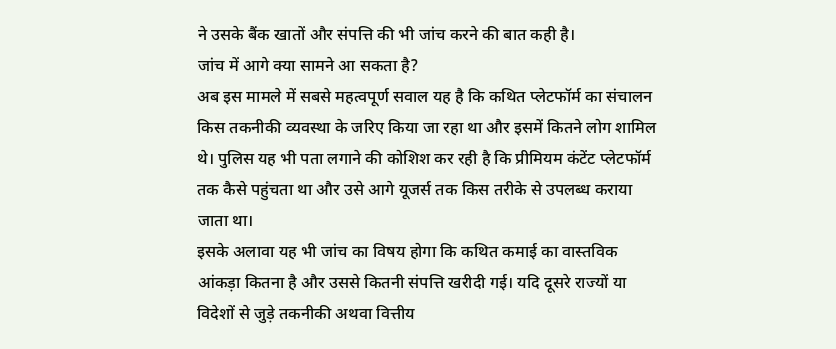ने उसके बैंक खातों और संपत्ति की भी जांच करने की बात कही है।
जांच में आगे क्या सामने आ सकता है?
अब इस मामले में सबसे महत्वपूर्ण सवाल यह है कि कथित प्लेटफॉर्म का संचालन किस तकनीकी व्यवस्था के जरिए किया जा रहा था और इसमें कितने लोग शामिल थे। पुलिस यह भी पता लगाने की कोशिश कर रही है कि प्रीमियम कंटेंट प्लेटफॉर्म तक कैसे पहुंचता था और उसे आगे यूजर्स तक किस तरीके से उपलब्ध कराया जाता था।
इसके अलावा यह भी जांच का विषय होगा कि कथित कमाई का वास्तविक आंकड़ा कितना है और उससे कितनी संपत्ति खरीदी गई। यदि दूसरे राज्यों या विदेशों से जुड़े तकनीकी अथवा वित्तीय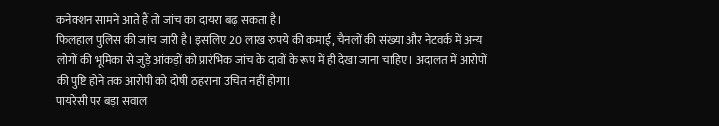कनेक्शन सामने आते हैं तो जांच का दायरा बढ़ सकता है।
फिलहाल पुलिस की जांच जारी है। इसलिए 20 लाख रुपये की कमाई, चैनलों की संख्या और नेटवर्क में अन्य लोगों की भूमिका से जुड़े आंकड़ों को प्रारंभिक जांच के दावों के रूप में ही देखा जाना चाहिए। अदालत में आरोपों की पुष्टि होने तक आरोपी को दोषी ठहराना उचित नहीं होगा।
पायरेसी पर बड़ा सवाल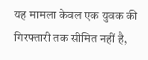यह मामला केवल एक युवक की गिरफ्तारी तक सीमित नहीं है,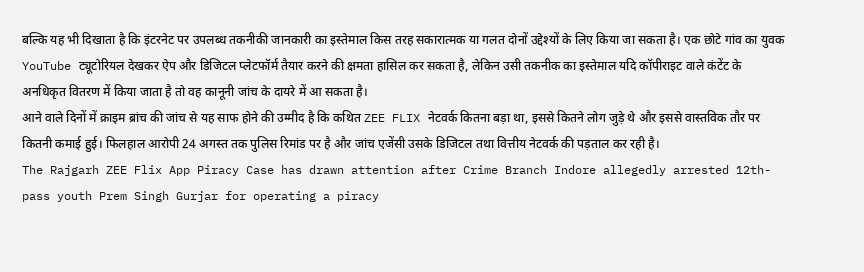बल्कि यह भी दिखाता है कि इंटरनेट पर उपलब्ध तकनीकी जानकारी का इस्तेमाल किस तरह सकारात्मक या गलत दोनों उद्देश्यों के लिए किया जा सकता है। एक छोटे गांव का युवक YouTube ट्यूटोरियल देखकर ऐप और डिजिटल प्लेटफॉर्म तैयार करने की क्षमता हासिल कर सकता है, लेकिन उसी तकनीक का इस्तेमाल यदि कॉपीराइट वाले कंटेंट के अनधिकृत वितरण में किया जाता है तो वह कानूनी जांच के दायरे में आ सकता है।
आने वाले दिनों में क्राइम ब्रांच की जांच से यह साफ होने की उम्मीद है कि कथित ZEE FLIX नेटवर्क कितना बड़ा था, इससे कितने लोग जुड़े थे और इससे वास्तविक तौर पर कितनी कमाई हुई। फिलहाल आरोपी 24 अगस्त तक पुलिस रिमांड पर है और जांच एजेंसी उसके डिजिटल तथा वित्तीय नेटवर्क की पड़ताल कर रही है।
The Rajgarh ZEE Flix App Piracy Case has drawn attention after Crime Branch Indore allegedly arrested 12th-pass youth Prem Singh Gurjar for operating a piracy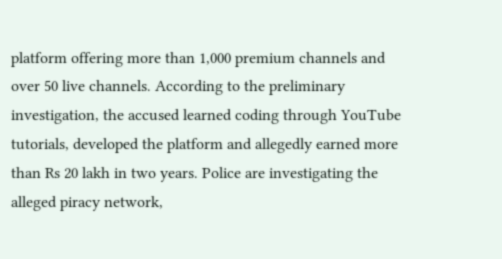platform offering more than 1,000 premium channels and over 50 live channels. According to the preliminary investigation, the accused learned coding through YouTube tutorials, developed the platform and allegedly earned more than Rs 20 lakh in two years. Police are investigating the alleged piracy network,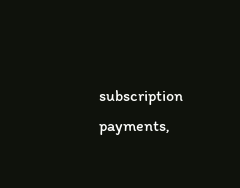subscription payments,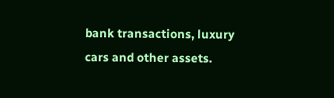bank transactions, luxury cars and other assets.